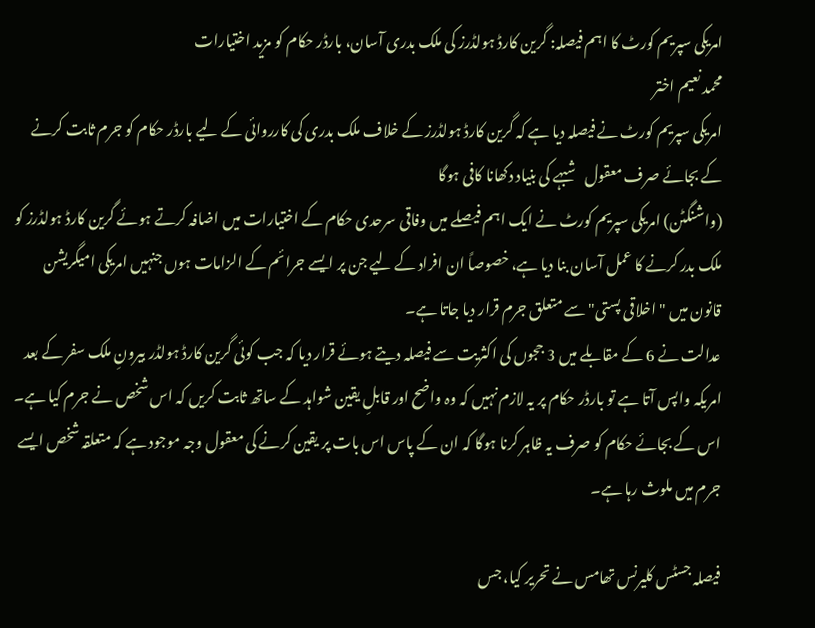امریکی سپریم کورٹ کا اہم فیصلہ: گرین کارڈ ہولڈرز کی ملک بدری آسان، بارڈر حکام کو مزید اختیارات
محمد نعیم اختر
امریکی سپریم کورٹ نے فیصلہ دیا ہے کہ گرین کارڈ ہولڈرز کے خلاف ملک بدری کی کارروائی کے لیے بارڈر حکام کو جرم ثابت کرنے کے بجائے صرف معقول شبہے کی بنیاد دکھانا کافی ہوگا
(واشنگٹن) امریکی سپریم کورٹ نے ایک اہم فیصلے میں وفاقی سرحدی حکام کے اختیارات میں اضافہ کرتے ہوئے گرین کارڈ ہولڈرز کو ملک بدر کرنے کا عمل آسان بنا دیا ہے، خصوصاً ان افراد کے لیے جن پر ایسے جرائم کے الزامات ہوں جنہیں امریکی امیگریشن قانون میں "اخلاقی پستی" سے متعلق جرم قرار دیا جاتا ہے۔
عدالت نے 6 کے مقابلے میں 3 ججوں کی اکثریت سے فیصلہ دیتے ہوئے قرار دیا کہ جب کوئی گرین کارڈ ہولڈر بیرونِ ملک سفر کے بعد امریکہ واپس آتا ہے تو بارڈر حکام پر یہ لازم نہیں کہ وہ واضح اور قابلِ یقین شواہد کے ساتھ ثابت کریں کہ اس شخص نے جرم کیا ہے۔ اس کے بجائے حکام کو صرف یہ ظاہر کرنا ہوگا کہ ان کے پاس اس بات پر یقین کرنے کی معقول وجہ موجود ہے کہ متعلقہ شخص ایسے جرم میں ملوث رہا ہے۔

فیصلہ جسٹس کلیرنس تھامس نے تحریر کیا، جس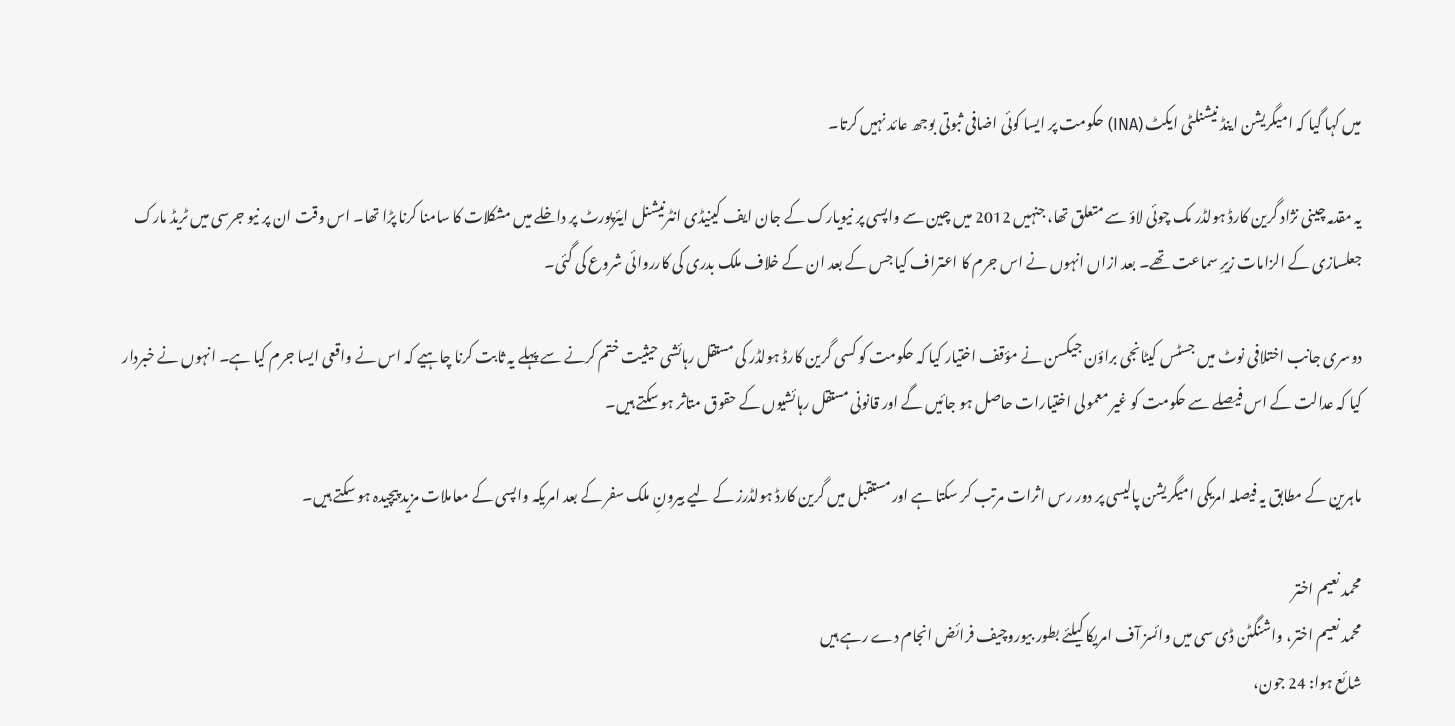میں کہا گیا کہ امیگریشن اینڈ نیشنلٹی ایکٹ (INA) حکومت پر ایسا کوئی اضافی ثبوتی بوجھ عائد نہیں کرتا۔

یہ مقدمہ چینی نژاد گرین کارڈ ہولڈر مک چوئی لاؤ سے متعلق تھا، جنہیں 2012 میں چین سے واپسی پر نیویارک کے جان ایف کینیڈی انٹرنیشنل ایئرپورٹ پر داخلے میں مشکلات کا سامنا کرنا پڑا تھا۔ اس وقت ان پر نیو جرسی میں ٹریڈ مارک جعلسازی کے الزامات زیرِ سماعت تھے۔ بعد ازاں انہوں نے اس جرم کا اعتراف کیا جس کے بعد ان کے خلاف ملک بدری کی کارروائی شروع کی گئی۔

دوسری جانب اختلافی نوٹ میں جسٹس کیٹانجی براؤن جیکسن نے مؤقف اختیار کیا کہ حکومت کو کسی گرین کارڈ ہولڈر کی مستقل رہائشی حیثیت ختم کرنے سے پہلے یہ ثابت کرنا چاہیے کہ اس نے واقعی ایسا جرم کیا ہے۔ انہوں نے خبردار کیا کہ عدالت کے اس فیصلے سے حکومت کو غیر معمولی اختیارات حاصل ہو جائیں گے اور قانونی مستقل رہائشیوں کے حقوق متاثر ہو سکتے ہیں۔

ماہرین کے مطابق یہ فیصلہ امریکی امیگریشن پالیسی پر دور رس اثرات مرتب کر سکتا ہے اور مستقبل میں گرین کارڈ ہولڈرز کے لیے بیرونِ ملک سفر کے بعد امریکہ واپسی کے معاملات مزید پیچیدہ ہو سکتے ہیں۔

محمد نعیم اختر
محمد نعیم اختر، واشنگٹن ڈی سی میں وائسز آف امریکا کیلئے بطور بیوروچیف فرائض انجام دے رہے ہیں
شائع ہوا: 24 جون،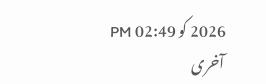2026 کو 02:49 PM
آخری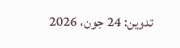تدوین: 24 جون، 2026